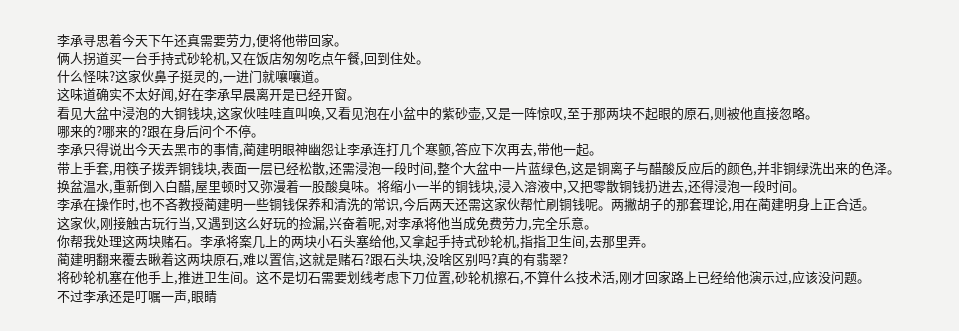李承寻思着今天下午还真需要劳力,便将他带回家。
俩人拐道买一台手持式砂轮机,又在饭店匆匆吃点午餐,回到住处。
什么怪味?这家伙鼻子挺灵的,一进门就嚷嚷道。
这味道确实不太好闻,好在李承早晨离开是已经开窗。
看见大盆中浸泡的大铜钱块,这家伙哇哇直叫唤,又看见泡在小盆中的紫砂壶,又是一阵惊叹,至于那两块不起眼的原石,则被他直接忽略。
哪来的?哪来的?跟在身后问个不停。
李承只得说出今天去黑市的事情,蔺建明眼神幽怨让李承连打几个寒颤,答应下次再去,带他一起。
带上手套,用筷子拨弄铜钱块,表面一层已经松散,还需浸泡一段时间,整个大盆中一片蓝绿色,这是铜离子与醋酸反应后的颜色,并非铜绿洗出来的色泽。
换盆温水,重新倒入白醋,屋里顿时又弥漫着一股酸臭味。将缩小一半的铜钱块,浸入溶液中,又把零散铜钱扔进去,还得浸泡一段时间。
李承在操作时,也不吝教授蔺建明一些铜钱保养和清洗的常识,今后两天还需这家伙帮忙刷铜钱呢。两撇胡子的那套理论,用在蔺建明身上正合适。
这家伙,刚接触古玩行当,又遇到这么好玩的捡漏,兴奋着呢,对李承将他当成免费劳力,完全乐意。
你帮我处理这两块赌石。李承将案几上的两块小石头塞给他,又拿起手持式砂轮机,指指卫生间,去那里弄。
蔺建明翻来覆去瞅着这两块原石,难以置信,这就是赌石?跟石头块,没啥区别吗?真的有翡翠?
将砂轮机塞在他手上,推进卫生间。这不是切石需要划线考虑下刀位置,砂轮机擦石,不算什么技术活,刚才回家路上已经给他演示过,应该没问题。
不过李承还是叮嘱一声,眼睛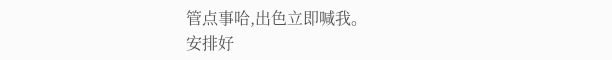管点事哈,出色立即喊我。
安排好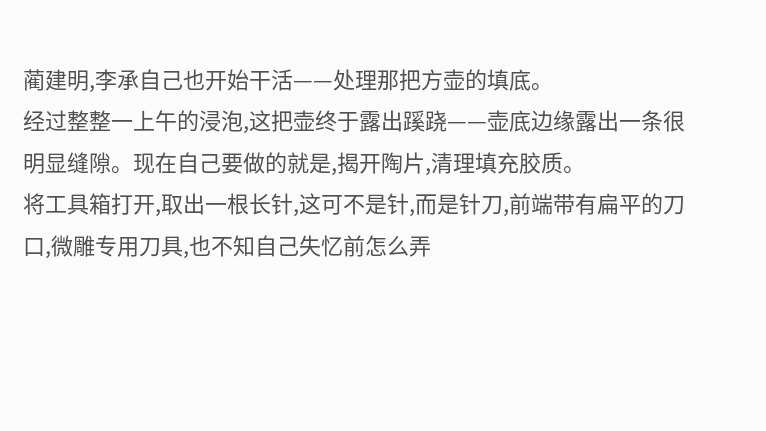蔺建明,李承自己也开始干活——处理那把方壶的填底。
经过整整一上午的浸泡,这把壶终于露出蹊跷——壶底边缘露出一条很明显缝隙。现在自己要做的就是,揭开陶片,清理填充胶质。
将工具箱打开,取出一根长针,这可不是针,而是针刀,前端带有扁平的刀口,微雕专用刀具,也不知自己失忆前怎么弄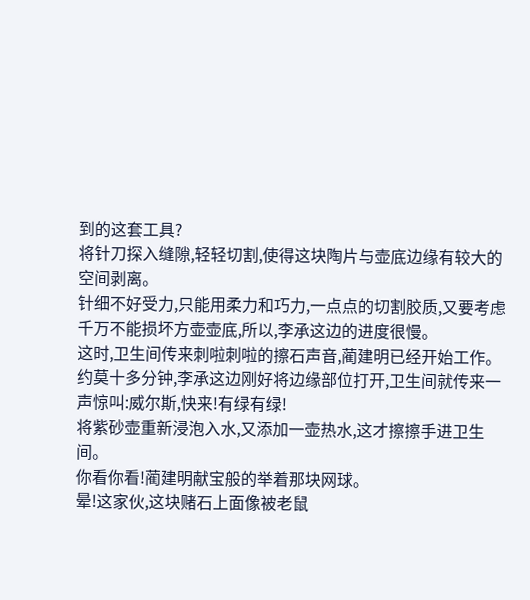到的这套工具?
将针刀探入缝隙,轻轻切割,使得这块陶片与壶底边缘有较大的空间剥离。
针细不好受力,只能用柔力和巧力,一点点的切割胶质,又要考虑千万不能损坏方壶壶底,所以,李承这边的进度很慢。
这时,卫生间传来刺啦刺啦的擦石声音,蔺建明已经开始工作。
约莫十多分钟,李承这边刚好将边缘部位打开,卫生间就传来一声惊叫:威尔斯,快来!有绿有绿!
将紫砂壶重新浸泡入水,又添加一壶热水,这才擦擦手进卫生间。
你看你看!蔺建明献宝般的举着那块网球。
晕!这家伙,这块赌石上面像被老鼠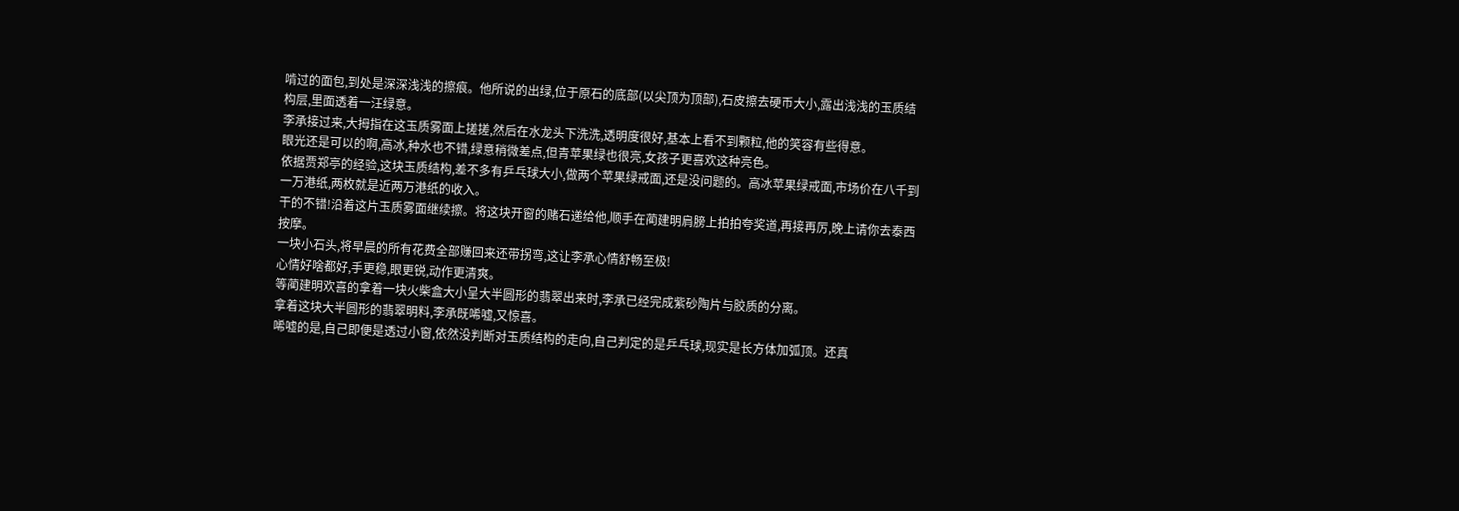啃过的面包,到处是深深浅浅的擦痕。他所说的出绿,位于原石的底部(以尖顶为顶部),石皮擦去硬币大小,露出浅浅的玉质结构层,里面透着一汪绿意。
李承接过来,大拇指在这玉质雾面上搓搓,然后在水龙头下洗洗,透明度很好,基本上看不到颗粒,他的笑容有些得意。
眼光还是可以的啊,高冰,种水也不错,绿意稍微差点,但青苹果绿也很亮,女孩子更喜欢这种亮色。
依据贾郑亭的经验,这块玉质结构,差不多有乒乓球大小,做两个苹果绿戒面,还是没问题的。高冰苹果绿戒面,市场价在八千到一万港纸,两枚就是近两万港纸的收入。
干的不错!沿着这片玉质雾面继续擦。将这块开窗的赌石递给他,顺手在蔺建明肩膀上拍拍夸奖道,再接再厉,晚上请你去泰西按摩。
一块小石头,将早晨的所有花费全部赚回来还带拐弯,这让李承心情舒畅至极!
心情好啥都好,手更稳,眼更锐,动作更清爽。
等蔺建明欢喜的拿着一块火柴盒大小呈大半圆形的翡翠出来时,李承已经完成紫砂陶片与胶质的分离。
拿着这块大半圆形的翡翠明料,李承既唏嘘,又惊喜。
唏嘘的是,自己即便是透过小窗,依然没判断对玉质结构的走向,自己判定的是乒乓球,现实是长方体加弧顶。还真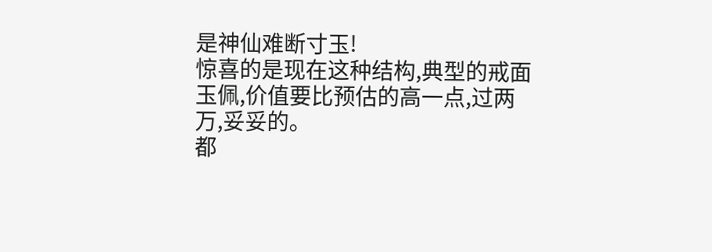是神仙难断寸玉!
惊喜的是现在这种结构,典型的戒面 玉佩,价值要比预估的高一点,过两万,妥妥的。
都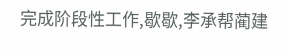完成阶段性工作,歇歇,李承帮蔺建